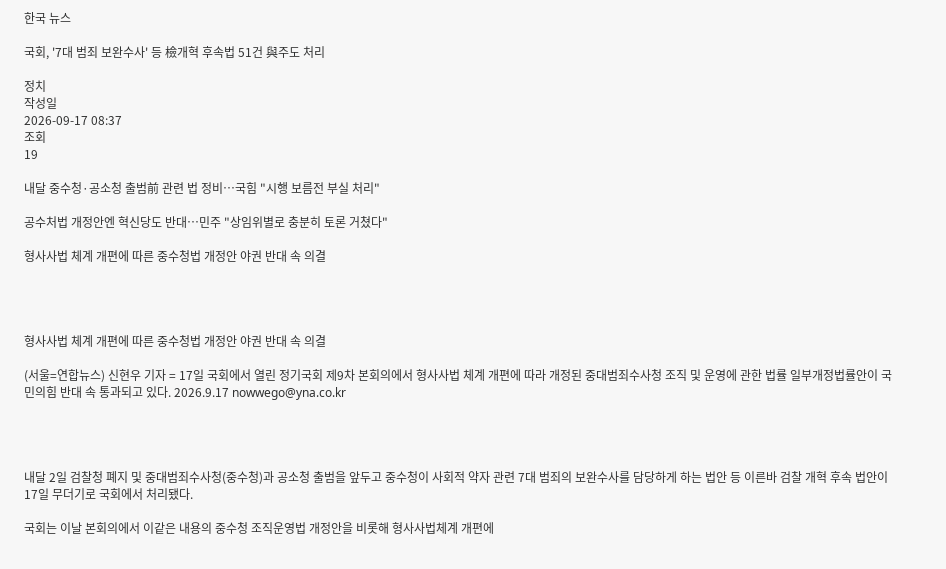한국 뉴스

국회, '7대 범죄 보완수사' 등 檢개혁 후속법 51건 與주도 처리

정치
작성일
2026-09-17 08:37
조회
19

내달 중수청·공소청 출범前 관련 법 정비…국힘 "시행 보름전 부실 처리"

공수처법 개정안엔 혁신당도 반대…민주 "상임위별로 충분히 토론 거쳤다"

형사사법 체계 개편에 따른 중수청법 개정안 야권 반대 속 의결




형사사법 체계 개편에 따른 중수청법 개정안 야권 반대 속 의결

(서울=연합뉴스) 신현우 기자 = 17일 국회에서 열린 정기국회 제9차 본회의에서 형사사법 체계 개편에 따라 개정된 중대범죄수사청 조직 및 운영에 관한 법률 일부개정법률안이 국민의힘 반대 속 통과되고 있다. 2026.9.17 nowwego@yna.co.kr




내달 2일 검찰청 폐지 및 중대범죄수사청(중수청)과 공소청 출범을 앞두고 중수청이 사회적 약자 관련 7대 범죄의 보완수사를 담당하게 하는 법안 등 이른바 검찰 개혁 후속 법안이 17일 무더기로 국회에서 처리됐다.

국회는 이날 본회의에서 이같은 내용의 중수청 조직운영법 개정안을 비롯해 형사사법체계 개편에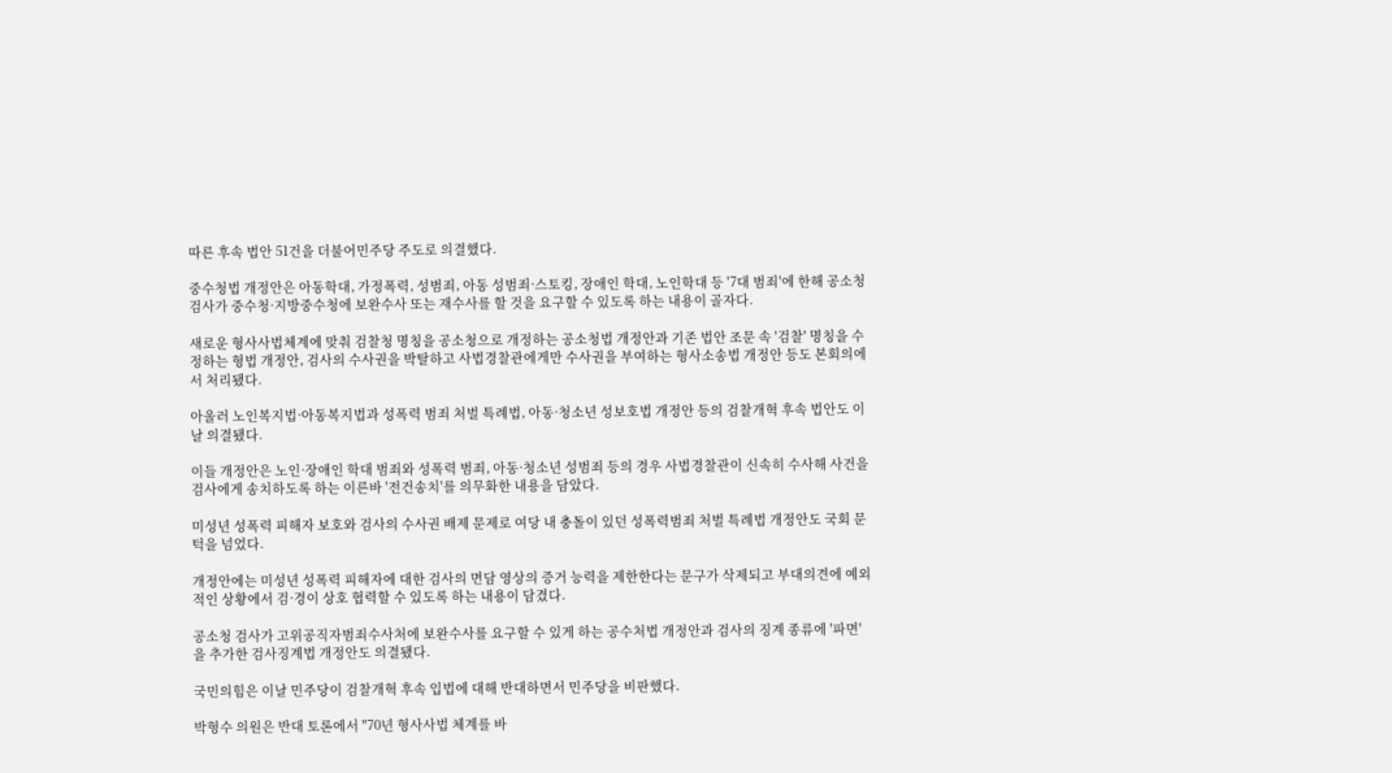따른 후속 법안 51건을 더불어민주당 주도로 의결했다.

중수청법 개정안은 아동학대, 가정폭력, 성범죄, 아동 성범죄·스토킹, 장애인 학대, 노인학대 등 '7대 범죄'에 한해 공소청 검사가 중수청·지방중수청에 보완수사 또는 재수사를 할 것을 요구할 수 있도록 하는 내용이 골자다.

새로운 형사사법체계에 맞춰 검찰청 명칭을 공소청으로 개정하는 공소청법 개정안과 기존 법안 조문 속 '검찰' 명칭을 수정하는 형법 개정안, 검사의 수사권을 박탈하고 사법경찰관에게만 수사권을 부여하는 형사소송법 개정안 등도 본회의에서 처리됐다.

아울러 노인복지법·아동복지법과 성폭력 범죄 처벌 특례법, 아동·청소년 성보호법 개정안 등의 검찰개혁 후속 법안도 이날 의결됐다.

이들 개정안은 노인·장애인 학대 범죄와 성폭력 범죄, 아동·청소년 성범죄 등의 경우 사법경찰관이 신속히 수사해 사건을 검사에게 송치하도록 하는 이른바 '전건송치'를 의무화한 내용을 담았다.

미성년 성폭력 피해자 보호와 검사의 수사권 배제 문제로 여당 내 충돌이 있던 성폭력범죄 처벌 특례법 개정안도 국회 문턱을 넘었다.

개정안에는 미성년 성폭력 피해자에 대한 검사의 면담 영상의 증거 능력을 제한한다는 문구가 삭제되고 부대의견에 예외적인 상황에서 검·경이 상호 협력할 수 있도록 하는 내용이 담겼다.

공소청 검사가 고위공직자범죄수사처에 보완수사를 요구할 수 있게 하는 공수처법 개정안과 검사의 징계 종류에 '파면'을 추가한 검사징계법 개정안도 의결됐다.

국민의힘은 이날 민주당이 검찰개혁 후속 입법에 대해 반대하면서 민주당을 비판했다.

박형수 의원은 반대 토론에서 "70년 형사사법 체계를 바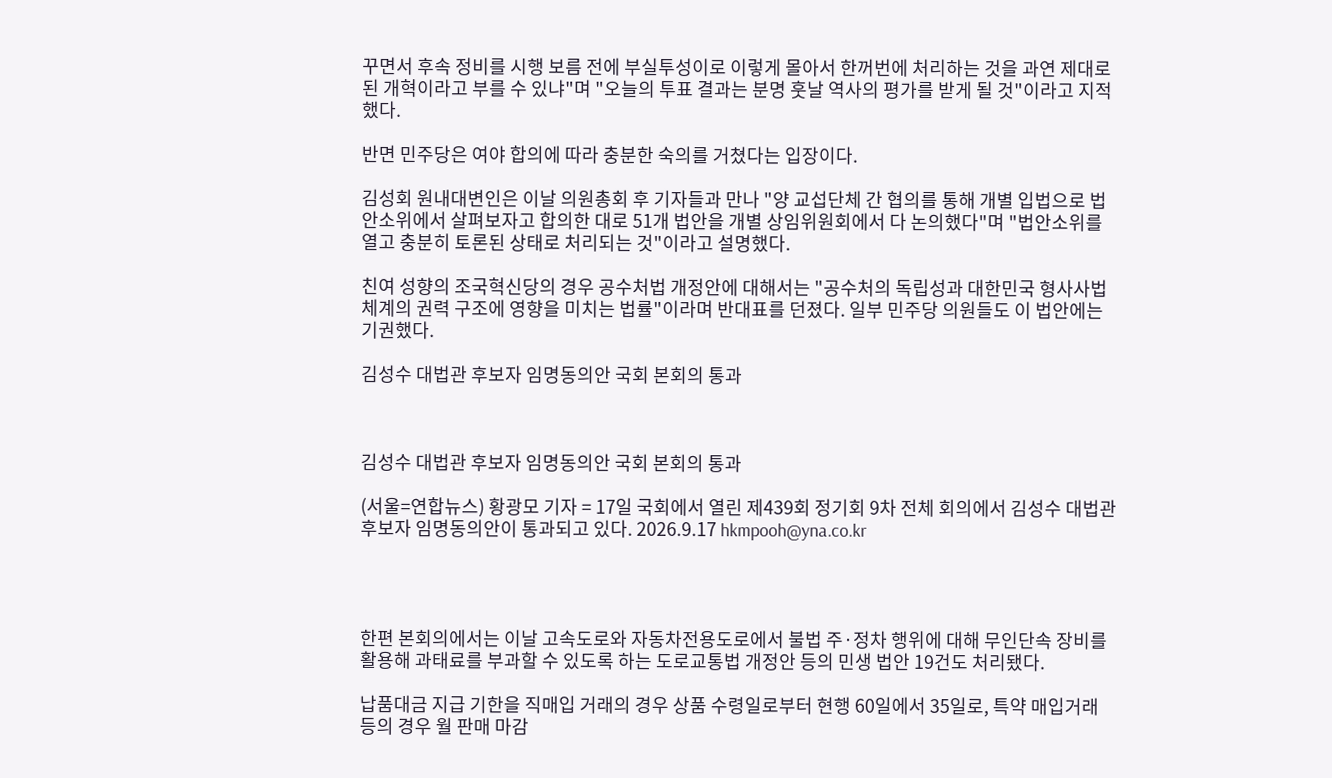꾸면서 후속 정비를 시행 보름 전에 부실투성이로 이렇게 몰아서 한꺼번에 처리하는 것을 과연 제대로 된 개혁이라고 부를 수 있냐"며 "오늘의 투표 결과는 분명 훗날 역사의 평가를 받게 될 것"이라고 지적했다.

반면 민주당은 여야 합의에 따라 충분한 숙의를 거쳤다는 입장이다.

김성회 원내대변인은 이날 의원총회 후 기자들과 만나 "양 교섭단체 간 협의를 통해 개별 입법으로 법안소위에서 살펴보자고 합의한 대로 51개 법안을 개별 상임위원회에서 다 논의했다"며 "법안소위를 열고 충분히 토론된 상태로 처리되는 것"이라고 설명했다.

친여 성향의 조국혁신당의 경우 공수처법 개정안에 대해서는 "공수처의 독립성과 대한민국 형사사법 체계의 권력 구조에 영향을 미치는 법률"이라며 반대표를 던졌다. 일부 민주당 의원들도 이 법안에는 기권했다.

김성수 대법관 후보자 임명동의안 국회 본회의 통과



김성수 대법관 후보자 임명동의안 국회 본회의 통과

(서울=연합뉴스) 황광모 기자 = 17일 국회에서 열린 제439회 정기회 9차 전체 회의에서 김성수 대법관 후보자 임명동의안이 통과되고 있다. 2026.9.17 hkmpooh@yna.co.kr




한편 본회의에서는 이날 고속도로와 자동차전용도로에서 불법 주·정차 행위에 대해 무인단속 장비를 활용해 과태료를 부과할 수 있도록 하는 도로교통법 개정안 등의 민생 법안 19건도 처리됐다.

납품대금 지급 기한을 직매입 거래의 경우 상품 수령일로부터 현행 60일에서 35일로, 특약 매입거래 등의 경우 월 판매 마감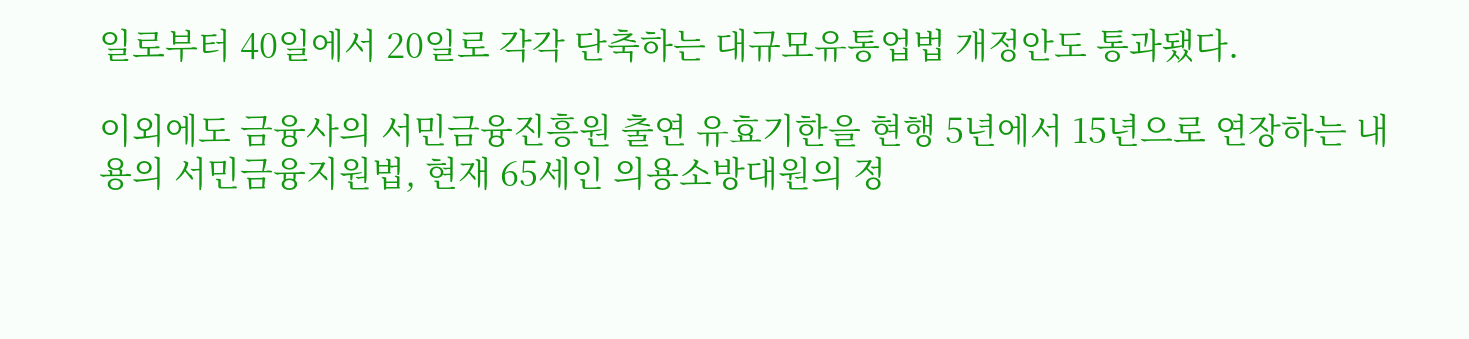일로부터 40일에서 20일로 각각 단축하는 대규모유통업법 개정안도 통과됐다.

이외에도 금융사의 서민금융진흥원 출연 유효기한을 현행 5년에서 15년으로 연장하는 내용의 서민금융지원법, 현재 65세인 의용소방대원의 정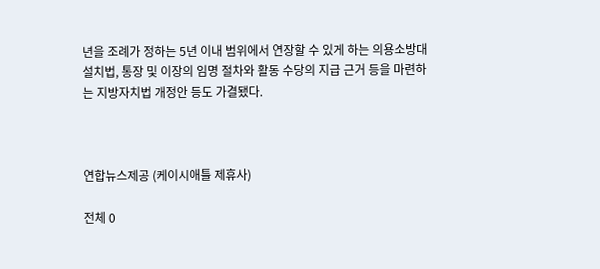년을 조례가 정하는 5년 이내 범위에서 연장할 수 있게 하는 의용소방대 설치법, 통장 및 이장의 임명 절차와 활동 수당의 지급 근거 등을 마련하는 지방자치법 개정안 등도 가결됐다.



연합뉴스제공 (케이시애틀 제휴사)

전체 0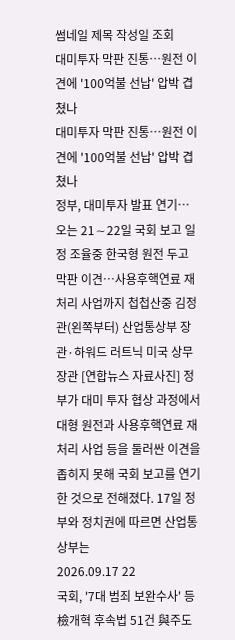썸네일 제목 작성일 조회
대미투자 막판 진통…원전 이견에 '100억불 선납' 압박 겹쳤나
대미투자 막판 진통…원전 이견에 '100억불 선납' 압박 겹쳤나
정부, 대미투자 발표 연기…오는 21∼22일 국회 보고 일정 조율중 한국형 원전 두고 막판 이견…사용후핵연료 재처리 사업까지 첩첩산중 김정관(왼쪽부터) 산업통상부 장관·하워드 러트닉 미국 상무장관 [연합뉴스 자료사진] 정부가 대미 투자 협상 과정에서 대형 원전과 사용후핵연료 재처리 사업 등을 둘러싼 이견을 좁히지 못해 국회 보고를 연기한 것으로 전해졌다. 17일 정부와 정치권에 따르면 산업통상부는
2026.09.17 22
국회, '7대 범죄 보완수사' 등 檢개혁 후속법 51건 與주도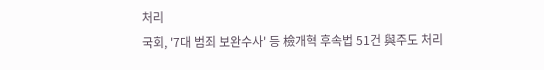처리
국회, '7대 범죄 보완수사' 등 檢개혁 후속법 51건 與주도 처리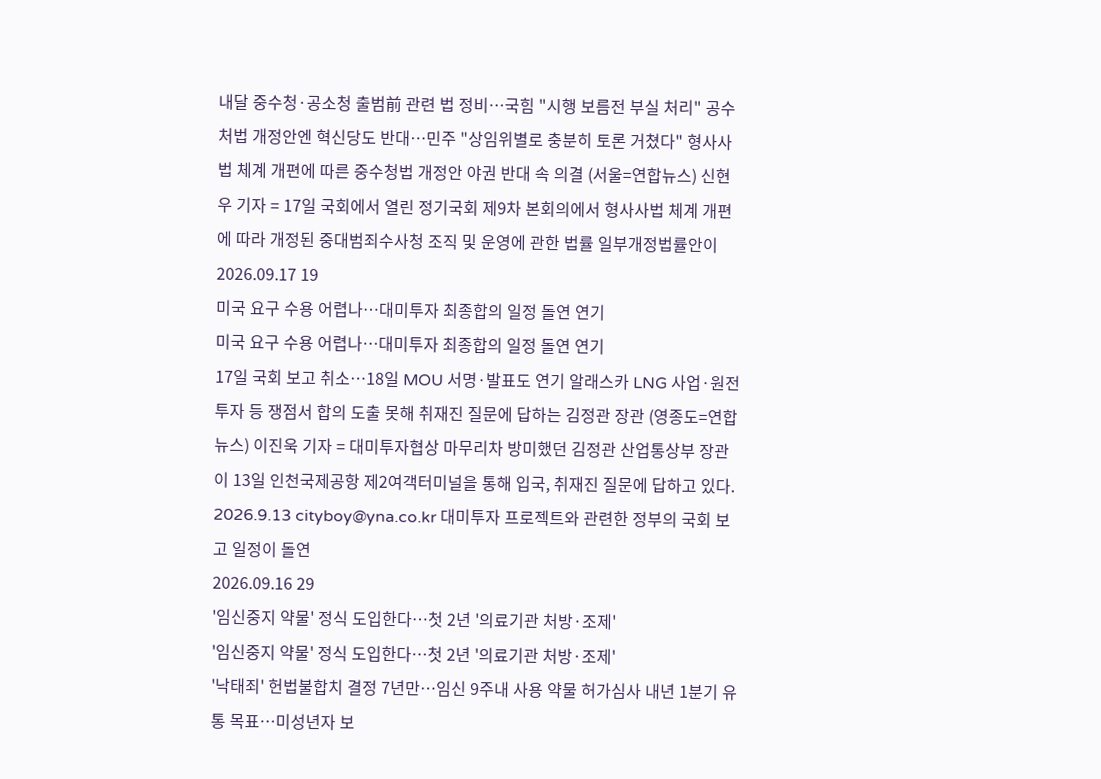내달 중수청·공소청 출범前 관련 법 정비…국힘 "시행 보름전 부실 처리" 공수처법 개정안엔 혁신당도 반대…민주 "상임위별로 충분히 토론 거쳤다" 형사사법 체계 개편에 따른 중수청법 개정안 야권 반대 속 의결 (서울=연합뉴스) 신현우 기자 = 17일 국회에서 열린 정기국회 제9차 본회의에서 형사사법 체계 개편에 따라 개정된 중대범죄수사청 조직 및 운영에 관한 법률 일부개정법률안이
2026.09.17 19
미국 요구 수용 어렵나…대미투자 최종합의 일정 돌연 연기
미국 요구 수용 어렵나…대미투자 최종합의 일정 돌연 연기
17일 국회 보고 취소…18일 MOU 서명·발표도 연기 알래스카 LNG 사업·원전 투자 등 쟁점서 합의 도출 못해 취재진 질문에 답하는 김정관 장관 (영종도=연합뉴스) 이진욱 기자 = 대미투자협상 마무리차 방미했던 김정관 산업통상부 장관이 13일 인천국제공항 제2여객터미널을 통해 입국, 취재진 질문에 답하고 있다. 2026.9.13 cityboy@yna.co.kr 대미투자 프로젝트와 관련한 정부의 국회 보고 일정이 돌연
2026.09.16 29
'임신중지 약물' 정식 도입한다…첫 2년 '의료기관 처방·조제'
'임신중지 약물' 정식 도입한다…첫 2년 '의료기관 처방·조제'
'낙태죄' 헌법불합치 결정 7년만…임신 9주내 사용 약물 허가심사 내년 1분기 유통 목표…미성년자 보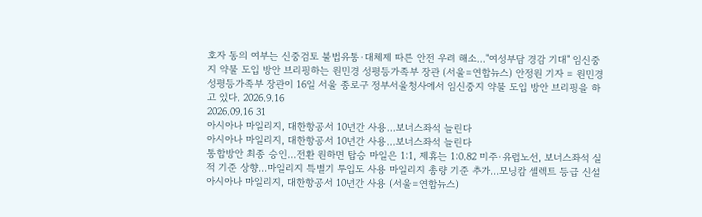호자 동의 여부는 신중검토 불법유통·대체제 따른 안전 우려 해소…"여성부담 경감 기대" 임신중지 약물 도입 방안 브리핑하는 원민경 성평등가족부 장관 (서울=연합뉴스) 안정원 기자 = 원민경 성평등가족부 장관이 16일 서울 종로구 정부서울청사에서 임신중지 약물 도입 방안 브리핑을 하고 있다. 2026.9.16
2026.09.16 31
아시아나 마일리지, 대한항공서 10년간 사용…보너스좌석 늘린다
아시아나 마일리지, 대한항공서 10년간 사용…보너스좌석 늘린다
통합방안 최종 승인…전환 원하면 탑승 마일은 1:1, 제휴는 1:0.82 미주·유럽노선, 보너스좌석 실적 기준 상향…마일리지 특별기 투입도 사용 마일리지 총량 기준 추가…모닝캄 셀렉트 등급 신설 아시아나 마일리지, 대한항공서 10년간 사용 (서울=연합뉴스)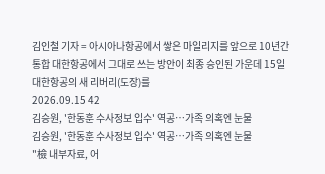김인철 기자 = 아시아나항공에서 쌓은 마일리지를 앞으로 10년간 통합 대한항공에서 그대로 쓰는 방안이 최종 승인된 가운데 15일 대한항공의 새 리버리(도장)를
2026.09.15 42
김승원, '한동훈 수사정보 입수' 역공…가족 의혹엔 눈물
김승원, '한동훈 수사정보 입수' 역공…가족 의혹엔 눈물
"檢 내부자료, 어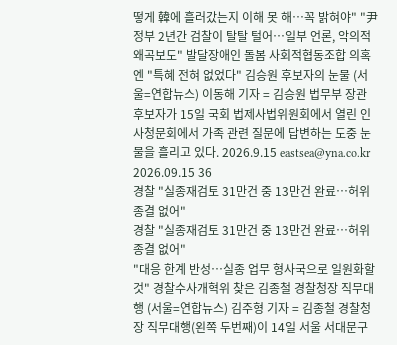떻게 韓에 흘러갔는지 이해 못 해…꼭 밝혀야" "尹정부 2년간 검찰이 탈탈 털어…일부 언론, 악의적 왜곡보도" 발달장애인 돌봄 사회적협동조합 의혹엔 "특혜 전혀 없었다" 김승원 후보자의 눈물 (서울=연합뉴스) 이동해 기자 = 김승원 법무부 장관 후보자가 15일 국회 법제사법위원회에서 열린 인사청문회에서 가족 관련 질문에 답변하는 도중 눈물을 흘리고 있다. 2026.9.15 eastsea@yna.co.kr
2026.09.15 36
경찰 "실종재검토 31만건 중 13만건 완료…허위종결 없어"
경찰 "실종재검토 31만건 중 13만건 완료…허위종결 없어"
"대응 한계 반성…실종 업무 형사국으로 일원화할 것" 경찰수사개혁위 찾은 김종철 경찰청장 직무대행 (서울=연합뉴스) 김주형 기자 = 김종철 경찰청장 직무대행(왼쪽 두번째)이 14일 서울 서대문구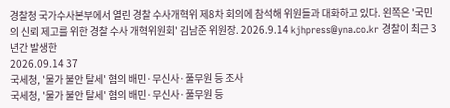경찰청 국가수사본부에서 열린 경찰 수사개혁위 제8차 회의에 참석해 위원들과 대화하고 있다. 왼쪽은 '국민의 신뢰 제고를 위한 경찰 수사 개혁위원회' 김남준 위원장. 2026.9.14 kjhpress@yna.co.kr 경찰이 최근 3년간 발생한
2026.09.14 37
국세청, '물가 불안 탈세' 혐의 배민·무신사·풀무원 등 조사
국세청, '물가 불안 탈세' 혐의 배민·무신사·풀무원 등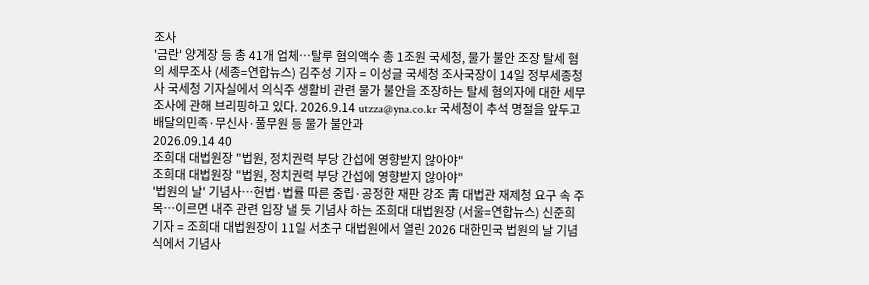조사
'금란' 양계장 등 총 41개 업체…탈루 혐의액수 총 1조원 국세청, 물가 불안 조장 탈세 혐의 세무조사 (세종=연합뉴스) 김주성 기자 = 이성글 국세청 조사국장이 14일 정부세종청사 국세청 기자실에서 의식주 생활비 관련 물가 불안을 조장하는 탈세 혐의자에 대한 세무조사에 관해 브리핑하고 있다. 2026.9.14 utzza@yna.co.kr 국세청이 추석 명절을 앞두고 배달의민족·무신사·풀무원 등 물가 불안과
2026.09.14 40
조희대 대법원장 "법원, 정치권력 부당 간섭에 영향받지 않아야"
조희대 대법원장 "법원, 정치권력 부당 간섭에 영향받지 않아야"
'법원의 날' 기념사…헌법·법률 따른 중립·공정한 재판 강조 靑 대법관 재제청 요구 속 주목…이르면 내주 관련 입장 낼 듯 기념사 하는 조희대 대법원장 (서울=연합뉴스) 신준희 기자 = 조희대 대법원장이 11일 서초구 대법원에서 열린 2026 대한민국 법원의 날 기념식에서 기념사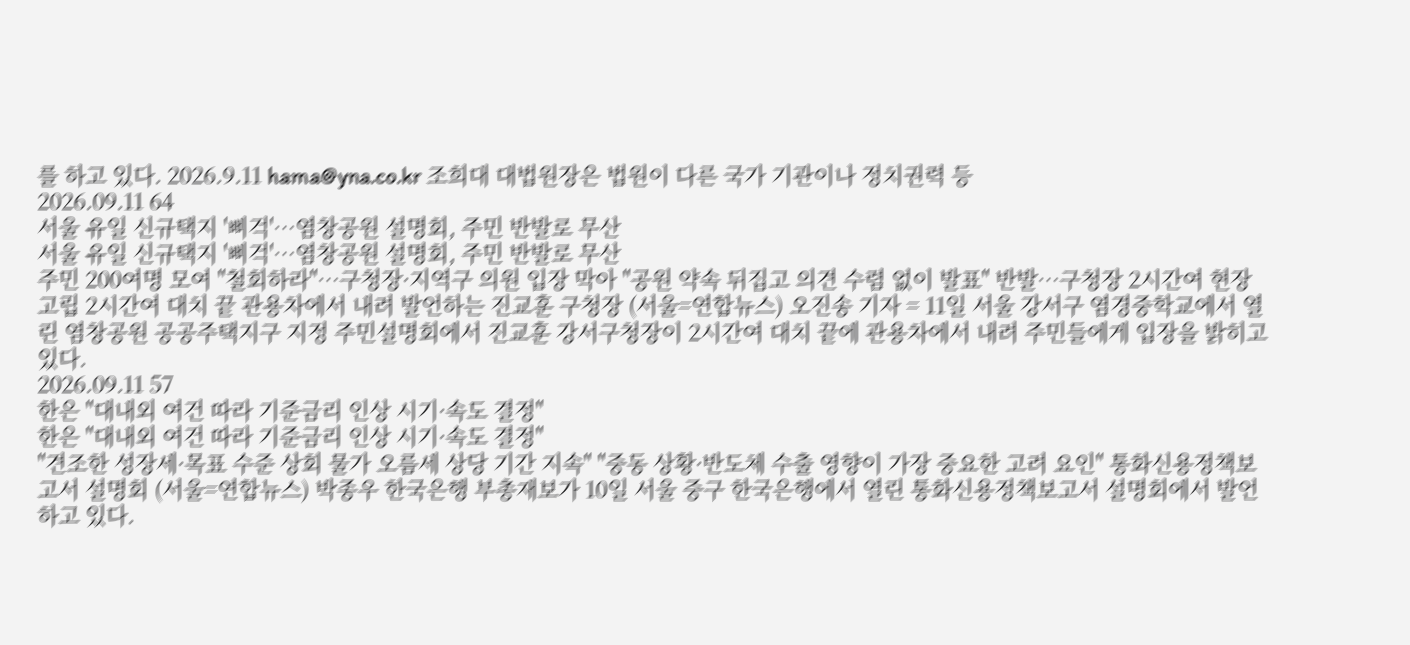를 하고 있다. 2026.9.11 hama@yna.co.kr 조희대 대법원장은 법원이 다른 국가 기관이나 정치권력 등
2026.09.11 64
서울 유일 신규택지 '삐걱'…염창공원 설명회, 주민 반발로 무산
서울 유일 신규택지 '삐걱'…염창공원 설명회, 주민 반발로 무산
주민 200여명 모여 "철회하라"…구청장·지역구 의원 입장 막아 "공원 약속 뒤집고 의견 수렴 없이 발표" 반발…구청장 2시간여 현장 고립 2시간여 대치 끝 관용차에서 내려 발언하는 진교훈 구청장 (서울=연합뉴스) 오진송 기자 = 11일 서울 강서구 염경중학교에서 열린 염창공원 공공주택지구 지정 주민설명회에서 진교훈 강서구청장이 2시간여 대치 끝에 관용차에서 내려 주민들에게 입장을 밝히고 있다.
2026.09.11 57
한은 "대내외 여건 따라 기준금리 인상 시기·속도 결정"
한은 "대내외 여건 따라 기준금리 인상 시기·속도 결정"
"견조한 성장세·목표 수준 상회 물가 오름세 상당 기간 지속" "중동 상황·반도체 수출 영향이 가장 중요한 고려 요인" 통화신용정책보고서 설명회 (서울=연합뉴스) 박종우 한국은행 부총재보가 10일 서울 중구 한국은행에서 열린 통화신용정책보고서 설명회에서 발언하고 있다.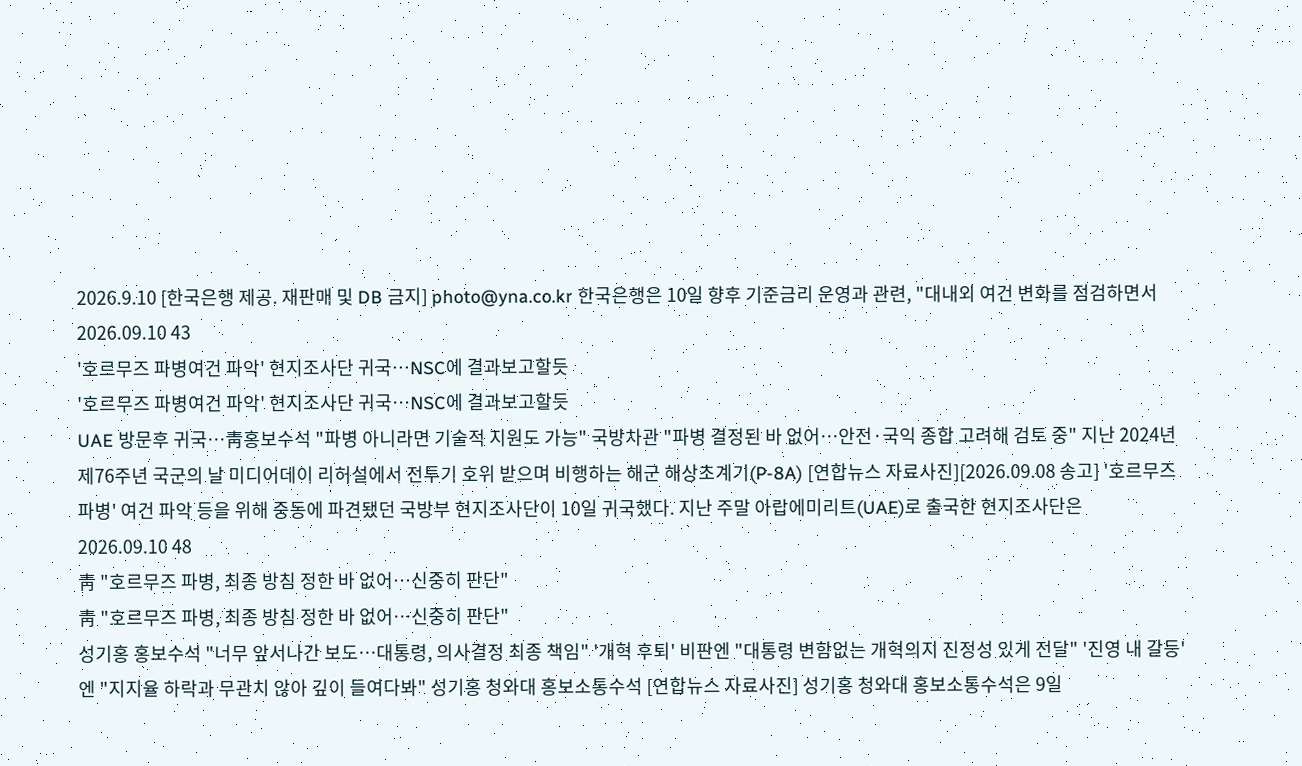2026.9.10 [한국은행 제공. 재판매 및 DB 금지] photo@yna.co.kr 한국은행은 10일 향후 기준금리 운영과 관련, "대내외 여건 변화를 점검하면서
2026.09.10 43
'호르무즈 파병여건 파악' 현지조사단 귀국…NSC에 결과보고할듯
'호르무즈 파병여건 파악' 현지조사단 귀국…NSC에 결과보고할듯
UAE 방문후 귀국…靑홍보수석 "파병 아니라면 기술적 지원도 가능" 국방차관 "파병 결정된 바 없어…안전·국익 종합 고려해 검토 중" 지난 2024년 제76주년 국군의 날 미디어데이 리허설에서 전투기 호위 받으며 비행하는 해군 해상초계기(P-8A) [연합뉴스 자료사진][2026.09.08 송고] '호르무즈 파병' 여건 파악 등을 위해 중동에 파견됐던 국방부 현지조사단이 10일 귀국했다. 지난 주말 아랍에미리트(UAE)로 출국한 현지조사단은
2026.09.10 48
靑 "호르무즈 파병, 최종 방침 정한 바 없어…신중히 판단"
靑 "호르무즈 파병, 최종 방침 정한 바 없어…신중히 판단"
성기홍 홍보수석 "너무 앞서나간 보도…대통령, 의사결정 최종 책임" '개혁 후퇴' 비판엔 "대통령 변함없는 개혁의지 진정성 있게 전달" '진영 내 갈등'엔 "지지율 하락과 무관치 않아 깊이 들여다봐" 성기홍 청와대 홍보소통수석 [연합뉴스 자료사진] 성기홍 청와대 홍보소통수석은 9일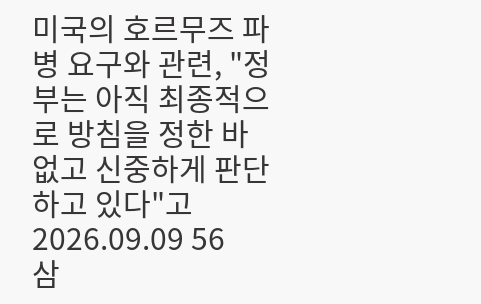미국의 호르무즈 파병 요구와 관련, "정부는 아직 최종적으로 방침을 정한 바 없고 신중하게 판단하고 있다"고
2026.09.09 56
삼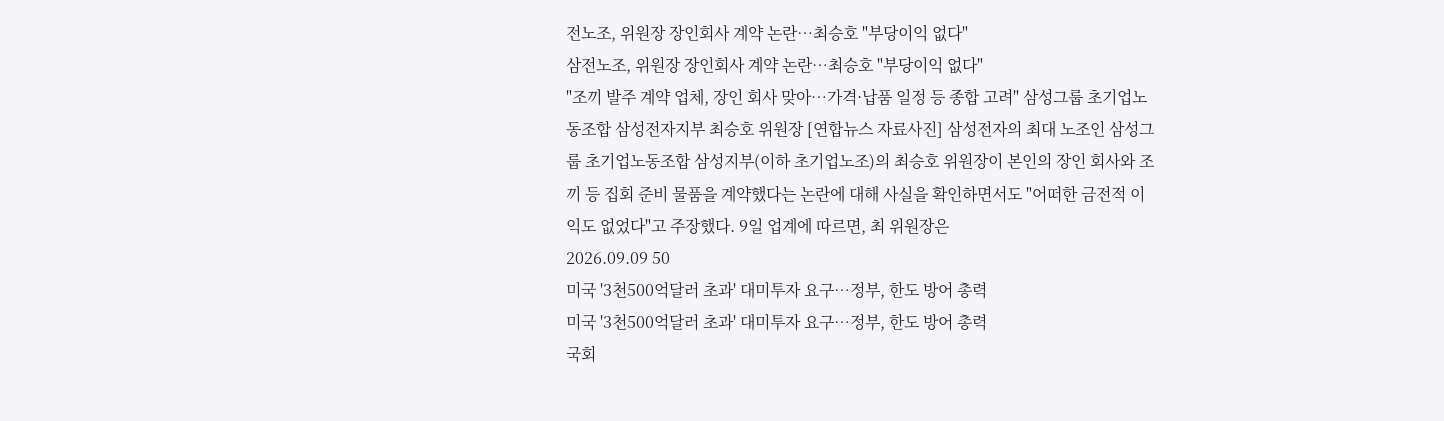전노조, 위원장 장인회사 계약 논란…최승호 "부당이익 없다"
삼전노조, 위원장 장인회사 계약 논란…최승호 "부당이익 없다"
"조끼 발주 계약 업체, 장인 회사 맞아…가격·납품 일정 등 종합 고려" 삼성그룹 초기업노동조합 삼성전자지부 최승호 위원장 [연합뉴스 자료사진] 삼성전자의 최대 노조인 삼성그룹 초기업노동조합 삼성지부(이하 초기업노조)의 최승호 위원장이 본인의 장인 회사와 조끼 등 집회 준비 물품을 계약했다는 논란에 대해 사실을 확인하면서도 "어떠한 금전적 이익도 없었다"고 주장했다. 9일 업계에 따르면, 최 위원장은
2026.09.09 50
미국 '3천500억달러 초과' 대미투자 요구…정부, 한도 방어 총력
미국 '3천500억달러 초과' 대미투자 요구…정부, 한도 방어 총력
국회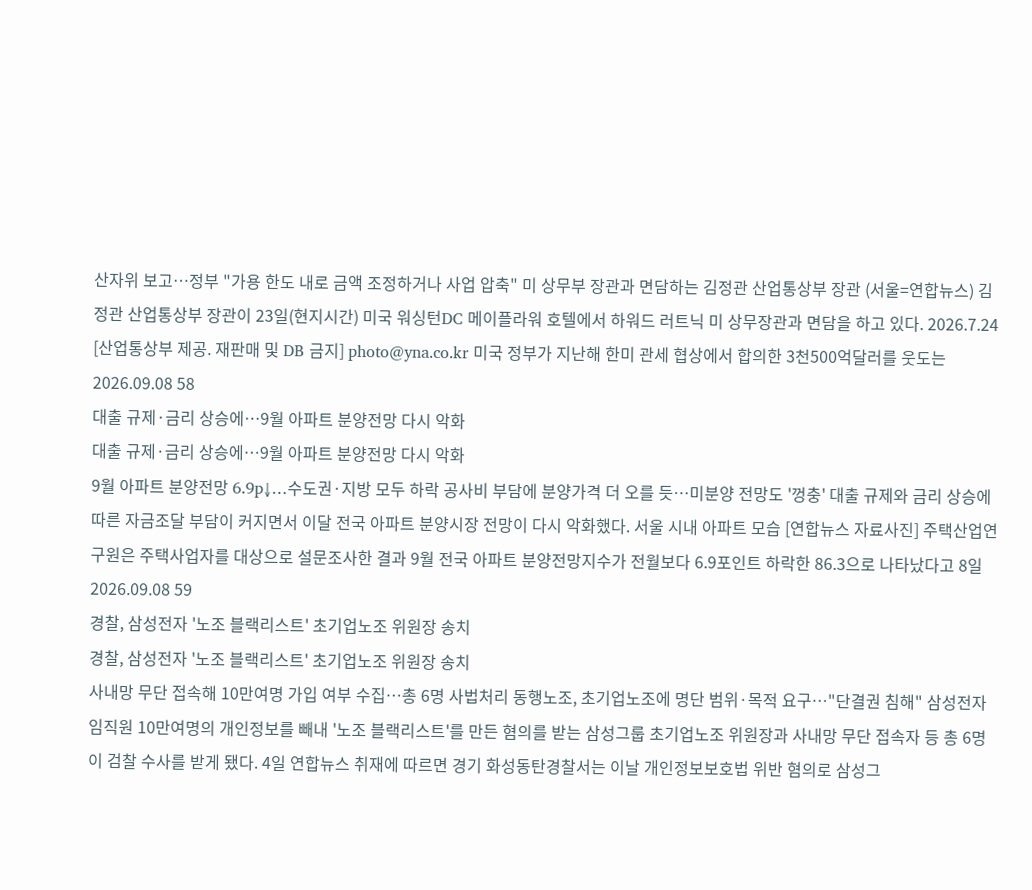산자위 보고…정부 "가용 한도 내로 금액 조정하거나 사업 압축" 미 상무부 장관과 면담하는 김정관 산업통상부 장관 (서울=연합뉴스) 김정관 산업통상부 장관이 23일(현지시간) 미국 워싱턴DC 메이플라워 호텔에서 하워드 러트닉 미 상무장관과 면담을 하고 있다. 2026.7.24 [산업통상부 제공. 재판매 및 DB 금지] photo@yna.co.kr 미국 정부가 지난해 한미 관세 협상에서 합의한 3천500억달러를 웃도는
2026.09.08 58
대출 규제·금리 상승에…9월 아파트 분양전망 다시 악화
대출 규제·금리 상승에…9월 아파트 분양전망 다시 악화
9월 아파트 분양전망 6.9p↓…수도권·지방 모두 하락 공사비 부담에 분양가격 더 오를 듯…미분양 전망도 '껑충' 대출 규제와 금리 상승에 따른 자금조달 부담이 커지면서 이달 전국 아파트 분양시장 전망이 다시 악화했다. 서울 시내 아파트 모습 [연합뉴스 자료사진] 주택산업연구원은 주택사업자를 대상으로 설문조사한 결과 9월 전국 아파트 분양전망지수가 전월보다 6.9포인트 하락한 86.3으로 나타났다고 8일
2026.09.08 59
경찰, 삼성전자 '노조 블랙리스트' 초기업노조 위원장 송치
경찰, 삼성전자 '노조 블랙리스트' 초기업노조 위원장 송치
사내망 무단 접속해 10만여명 가입 여부 수집…총 6명 사법처리 동행노조, 초기업노조에 명단 범위·목적 요구…"단결권 침해" 삼성전자 임직원 10만여명의 개인정보를 빼내 '노조 블랙리스트'를 만든 혐의를 받는 삼성그룹 초기업노조 위원장과 사내망 무단 접속자 등 총 6명이 검찰 수사를 받게 됐다. 4일 연합뉴스 취재에 따르면 경기 화성동탄경찰서는 이날 개인정보보호법 위반 혐의로 삼성그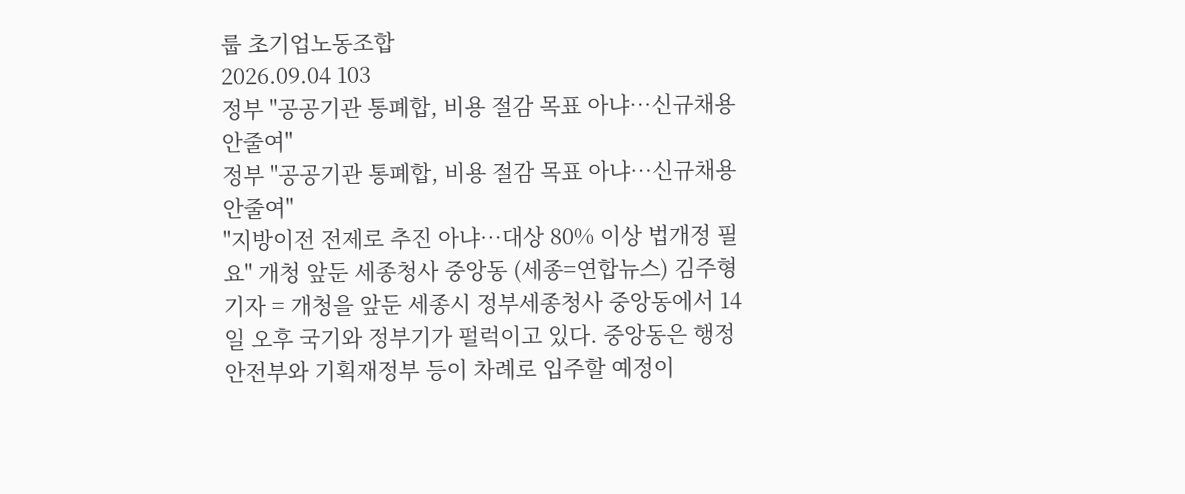룹 초기업노동조합
2026.09.04 103
정부 "공공기관 통폐합, 비용 절감 목표 아냐…신규채용 안줄여"
정부 "공공기관 통폐합, 비용 절감 목표 아냐…신규채용 안줄여"
"지방이전 전제로 추진 아냐…대상 80% 이상 법개정 필요" 개청 앞둔 세종청사 중앙동 (세종=연합뉴스) 김주형 기자 = 개청을 앞둔 세종시 정부세종청사 중앙동에서 14일 오후 국기와 정부기가 펄럭이고 있다. 중앙동은 행정안전부와 기획재정부 등이 차례로 입주할 예정이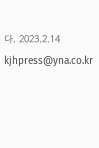다. 2023.2.14 kjhpress@yna.co.kr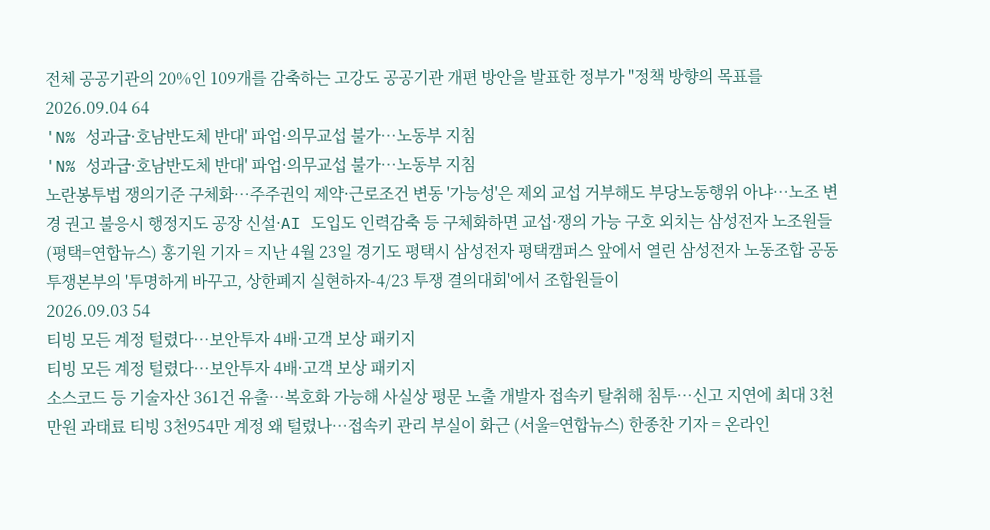전체 공공기관의 20%인 109개를 감축하는 고강도 공공기관 개편 방안을 발표한 정부가 "정책 방향의 목표를
2026.09.04 64
'N% 성과급·호남반도체 반대' 파업·의무교섭 불가…노동부 지침
'N% 성과급·호남반도체 반대' 파업·의무교섭 불가…노동부 지침
노란봉투법 쟁의기준 구체화…주주권익 제약·근로조건 변동 '가능성'은 제외 교섭 거부해도 부당노동행위 아냐…노조 변경 권고 불응시 행정지도 공장 신설·AI 도입도 인력감축 등 구체화하면 교섭·쟁의 가능 구호 외치는 삼성전자 노조원들 (평택=연합뉴스) 홍기원 기자 = 지난 4월 23일 경기도 평택시 삼성전자 평택캠퍼스 앞에서 열린 삼성전자 노동조합 공동투쟁본부의 '투명하게 바꾸고, 상한폐지 실현하자-4/23 투쟁 결의대회'에서 조합원들이
2026.09.03 54
티빙 모든 계정 털렸다…보안투자 4배·고객 보상 패키지
티빙 모든 계정 털렸다…보안투자 4배·고객 보상 패키지
소스코드 등 기술자산 361건 유출…복호화 가능해 사실상 평문 노출 개발자 접속키 탈취해 침투…신고 지연에 최대 3천만원 과태료 티빙 3천954만 계정 왜 털렸나…접속키 관리 부실이 화근 (서울=연합뉴스) 한종찬 기자 = 온라인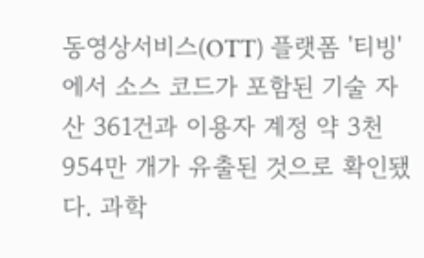동영상서비스(OTT) 플랫폼 '티빙'에서 소스 코드가 포함된 기술 자산 361건과 이용자 계정 약 3천954만 개가 유출된 것으로 확인됐다. 과학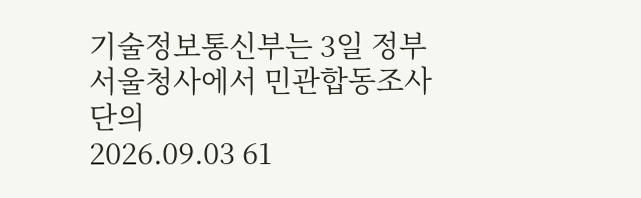기술정보통신부는 3일 정부서울청사에서 민관합동조사단의
2026.09.03 61